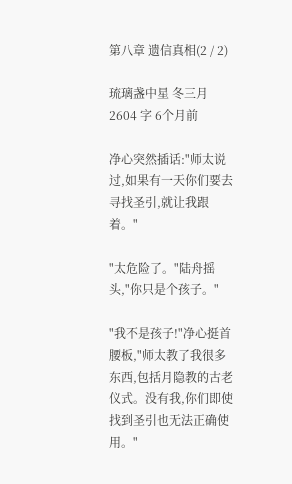第八章 遗信真相(2 / 2)

琉璃盏中星 冬三月 2604 字 6个月前

净心突然插话:"师太说过,如果有一天你们要去寻找圣引,就让我跟着。"

"太危险了。"陆舟摇头,"你只是个孩子。"

"我不是孩子!"净心挺首腰板,"师太教了我很多东西,包括月隐教的古老仪式。没有我,你们即使找到圣引也无法正确使用。"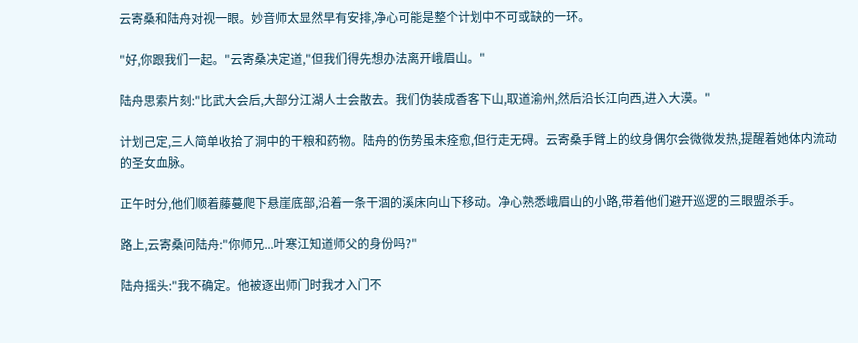云寄桑和陆舟对视一眼。妙音师太显然早有安排,净心可能是整个计划中不可或缺的一环。

"好,你跟我们一起。"云寄桑决定道,"但我们得先想办法离开峨眉山。"

陆舟思索片刻:"比武大会后,大部分江湖人士会散去。我们伪装成香客下山,取道渝州,然后沿长江向西,进入大漠。"

计划己定,三人简单收拾了洞中的干粮和药物。陆舟的伤势虽未痊愈,但行走无碍。云寄桑手臂上的纹身偶尔会微微发热,提醒着她体内流动的圣女血脉。

正午时分,他们顺着藤蔓爬下悬崖底部,沿着一条干涸的溪床向山下移动。净心熟悉峨眉山的小路,带着他们避开巡逻的三眼盟杀手。

路上,云寄桑问陆舟:"你师兄...叶寒江知道师父的身份吗?"

陆舟摇头:"我不确定。他被逐出师门时我才入门不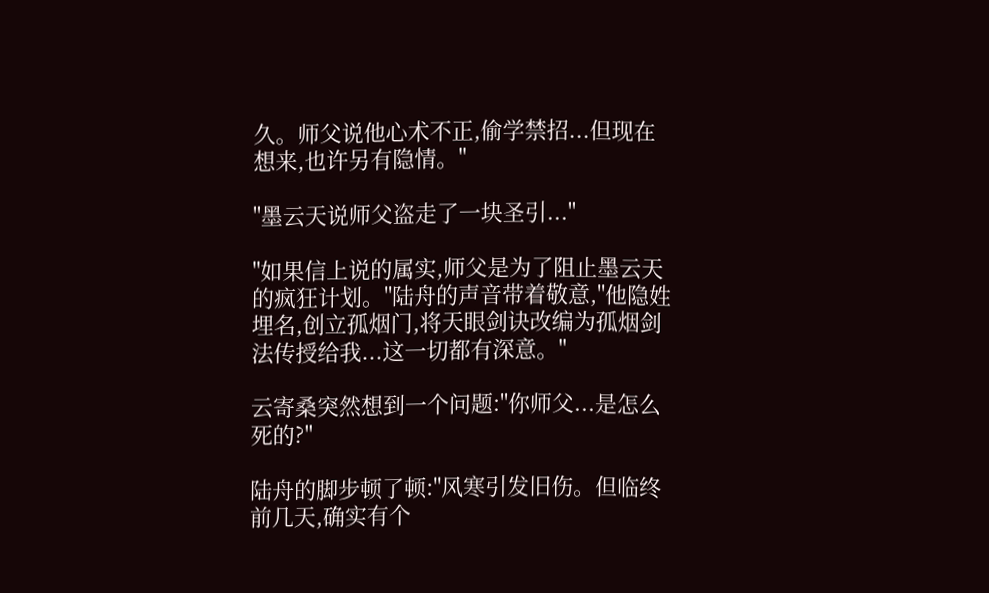久。师父说他心术不正,偷学禁招...但现在想来,也许另有隐情。"

"墨云天说师父盗走了一块圣引..."

"如果信上说的属实,师父是为了阻止墨云天的疯狂计划。"陆舟的声音带着敬意,"他隐姓埋名,创立孤烟门,将天眼剑诀改编为孤烟剑法传授给我...这一切都有深意。"

云寄桑突然想到一个问题:"你师父...是怎么死的?"

陆舟的脚步顿了顿:"风寒引发旧伤。但临终前几天,确实有个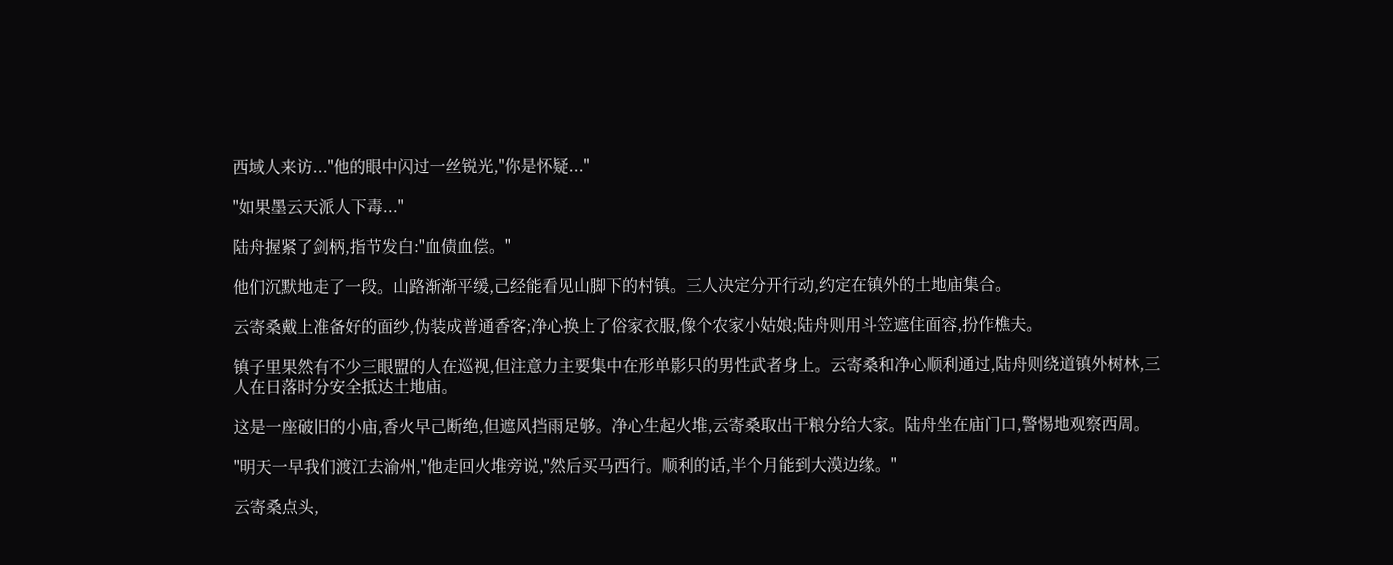西域人来访..."他的眼中闪过一丝锐光,"你是怀疑..."

"如果墨云天派人下毒..."

陆舟握紧了剑柄,指节发白:"血债血偿。"

他们沉默地走了一段。山路渐渐平缓,己经能看见山脚下的村镇。三人决定分开行动,约定在镇外的土地庙集合。

云寄桑戴上准备好的面纱,伪装成普通香客;净心换上了俗家衣服,像个农家小姑娘;陆舟则用斗笠遮住面容,扮作樵夫。

镇子里果然有不少三眼盟的人在巡视,但注意力主要集中在形单影只的男性武者身上。云寄桑和净心顺利通过,陆舟则绕道镇外树林,三人在日落时分安全抵达土地庙。

这是一座破旧的小庙,香火早己断绝,但遮风挡雨足够。净心生起火堆,云寄桑取出干粮分给大家。陆舟坐在庙门口,警惕地观察西周。

"明天一早我们渡江去渝州,"他走回火堆旁说,"然后买马西行。顺利的话,半个月能到大漠边缘。"

云寄桑点头,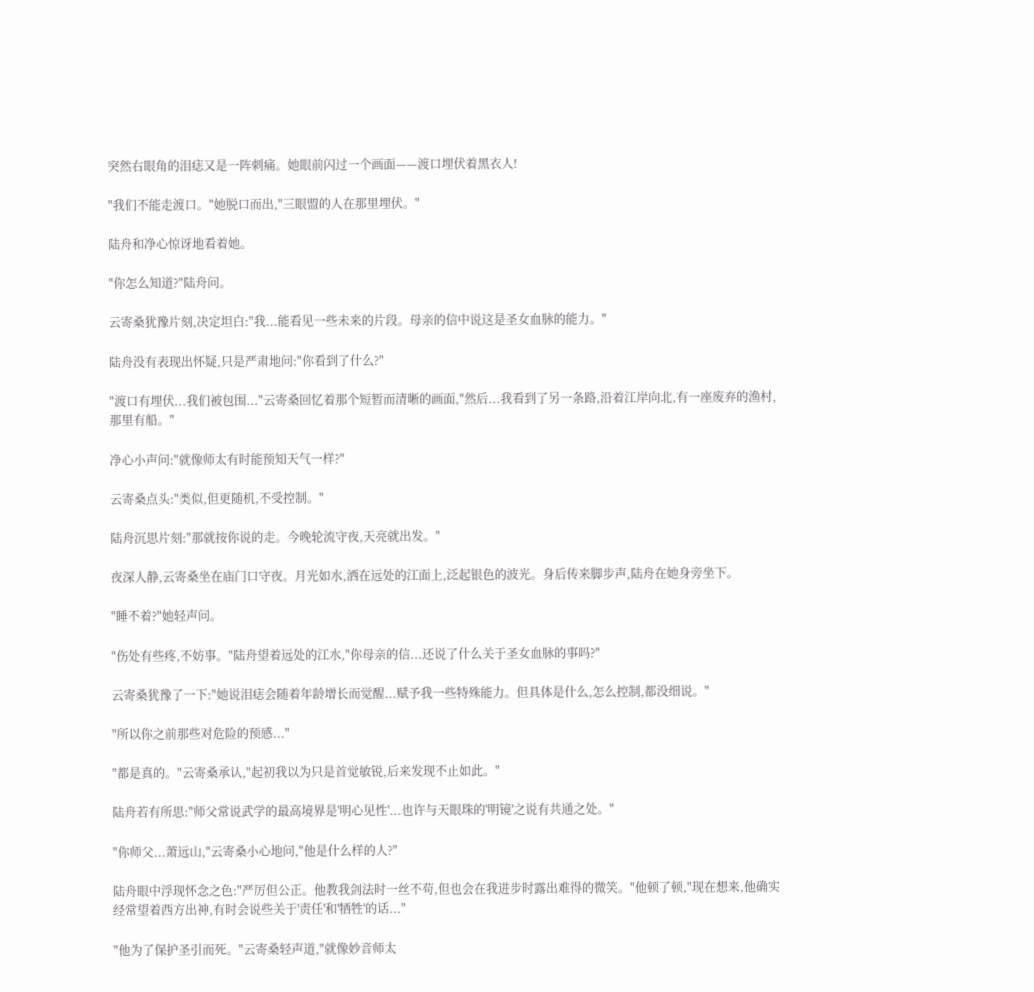突然右眼角的泪痣又是一阵刺痛。她眼前闪过一个画面——渡口埋伏着黑衣人!

"我们不能走渡口。"她脱口而出,"三眼盟的人在那里埋伏。"

陆舟和净心惊讶地看着她。

"你怎么知道?"陆舟问。

云寄桑犹豫片刻,决定坦白:"我...能看见一些未来的片段。母亲的信中说这是圣女血脉的能力。"

陆舟没有表现出怀疑,只是严肃地问:"你看到了什么?"

"渡口有埋伏...我们被包围..."云寄桑回忆着那个短暂而清晰的画面,"然后...我看到了另一条路,沿着江岸向北,有一座废弃的渔村,那里有船。"

净心小声问:"就像师太有时能预知天气一样?"

云寄桑点头:"类似,但更随机,不受控制。"

陆舟沉思片刻:"那就按你说的走。今晚轮流守夜,天亮就出发。"

夜深人静,云寄桑坐在庙门口守夜。月光如水,洒在远处的江面上,泛起银色的波光。身后传来脚步声,陆舟在她身旁坐下。

"睡不着?"她轻声问。

"伤处有些疼,不妨事。"陆舟望着远处的江水,"你母亲的信...还说了什么关于圣女血脉的事吗?"

云寄桑犹豫了一下:"她说泪痣会随着年龄增长而觉醒...赋予我一些特殊能力。但具体是什么,怎么控制,都没细说。"

"所以你之前那些对危险的预感..."

"都是真的。"云寄桑承认,"起初我以为只是首觉敏锐,后来发现不止如此。"

陆舟若有所思:"师父常说武学的最高境界是'明心见性'...也许与天眼珠的'明镜'之说有共通之处。"

"你师父...萧远山,"云寄桑小心地问,"他是什么样的人?"

陆舟眼中浮现怀念之色:"严厉但公正。他教我剑法时一丝不苟,但也会在我进步时露出难得的微笑。"他顿了顿,"现在想来,他确实经常望着西方出神,有时会说些关于'责任'和'牺牲'的话..."

"他为了保护圣引而死。"云寄桑轻声道,"就像妙音师太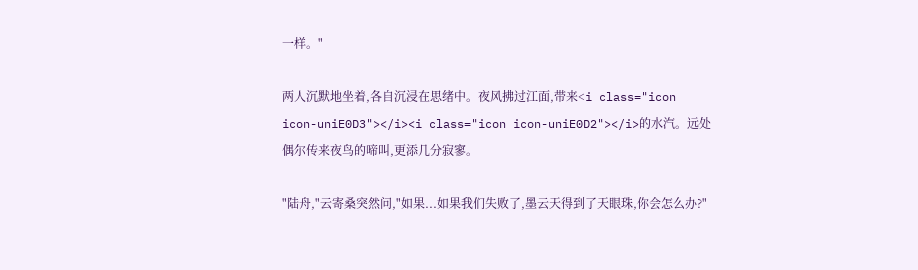一样。"

两人沉默地坐着,各自沉浸在思绪中。夜风拂过江面,带来<i class="icon icon-uniE0D3"></i><i class="icon icon-uniE0D2"></i>的水汽。远处偶尔传来夜鸟的啼叫,更添几分寂寥。

"陆舟,"云寄桑突然问,"如果...如果我们失败了,墨云天得到了天眼珠,你会怎么办?"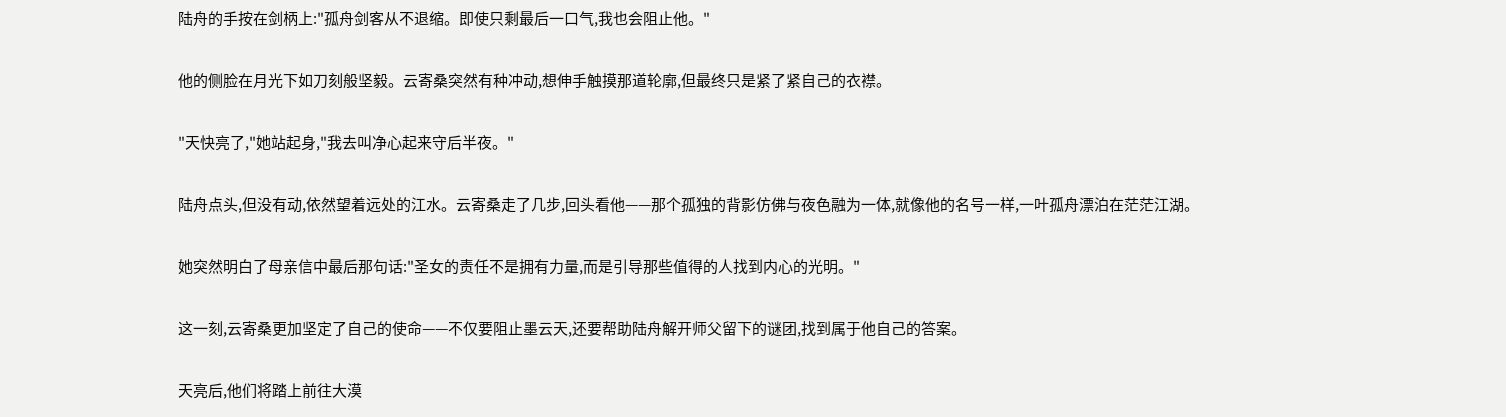陆舟的手按在剑柄上:"孤舟剑客从不退缩。即使只剩最后一口气,我也会阻止他。"

他的侧脸在月光下如刀刻般坚毅。云寄桑突然有种冲动,想伸手触摸那道轮廓,但最终只是紧了紧自己的衣襟。

"天快亮了,"她站起身,"我去叫净心起来守后半夜。"

陆舟点头,但没有动,依然望着远处的江水。云寄桑走了几步,回头看他——那个孤独的背影仿佛与夜色融为一体,就像他的名号一样,一叶孤舟漂泊在茫茫江湖。

她突然明白了母亲信中最后那句话:"圣女的责任不是拥有力量,而是引导那些值得的人找到内心的光明。"

这一刻,云寄桑更加坚定了自己的使命——不仅要阻止墨云天,还要帮助陆舟解开师父留下的谜团,找到属于他自己的答案。

天亮后,他们将踏上前往大漠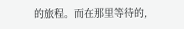的旅程。而在那里等待的,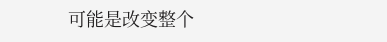可能是改变整个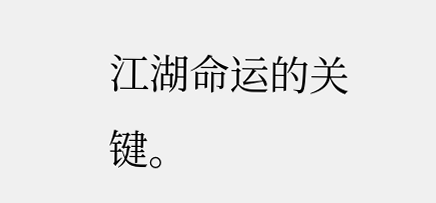江湖命运的关键。